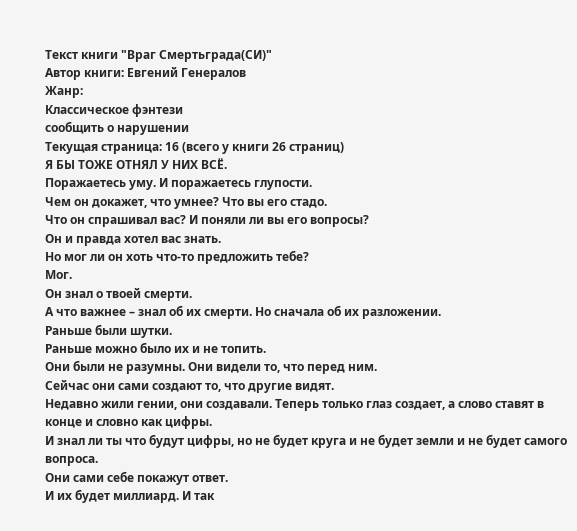Текст книги "Враг Смертьграда(СИ)"
Автор книги: Евгений Генералов
Жанр:
Классическое фэнтези
сообщить о нарушении
Текущая страница: 16 (всего у книги 26 страниц)
Я БЫ ТОЖЕ ОТНЯЛ У НИХ ВСЁ.
Поражаетесь уму. И поражаетесь глупости.
Чем он докажет, что умнее? Что вы его стадо.
Что он спрашивал вас? И поняли ли вы его вопросы?
Он и правда хотел вас знать.
Но мог ли он хоть что-то предложить тебе?
Мог.
Он знал о твоей смерти.
А что важнее – знал об их смерти. Но сначала об их разложении.
Раньше были шутки.
Раньше можно было их и не топить.
Они были не разумны. Они видели то, что перед ним.
Сейчас они сами создают то, что другие видят.
Недавно жили гении, они создавали. Теперь только глаз создает, а слово ставят в конце и словно как цифры.
И знал ли ты что будут цифры, но не будет круга и не будет земли и не будет самого вопроса.
Они сами себе покажут ответ.
И их будет миллиард. И так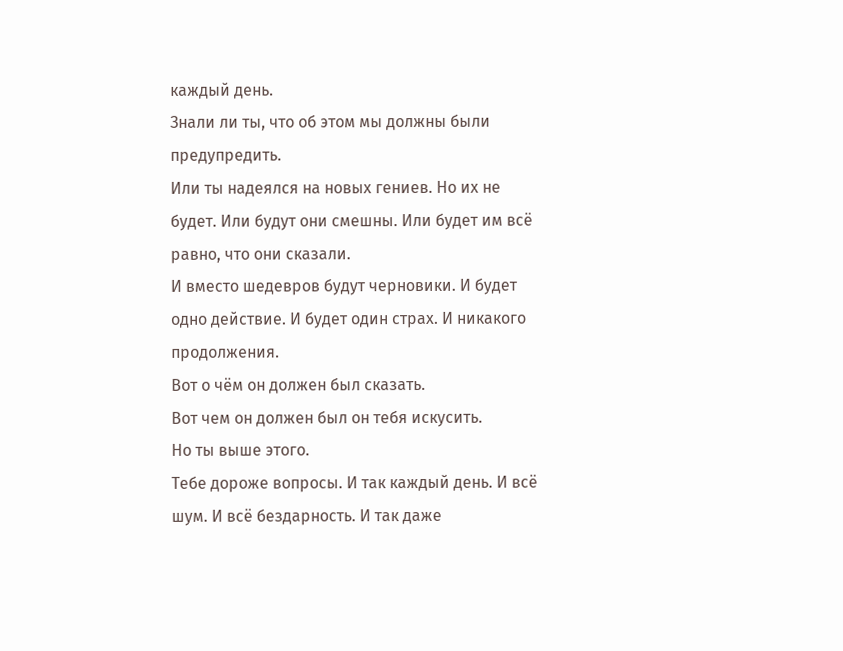каждый день.
Знали ли ты, что об этом мы должны были предупредить.
Или ты надеялся на новых гениев. Но их не будет. Или будут они смешны. Или будет им всё равно, что они сказали.
И вместо шедевров будут черновики. И будет одно действие. И будет один страх. И никакого продолжения.
Вот о чём он должен был сказать.
Вот чем он должен был он тебя искусить.
Но ты выше этого.
Тебе дороже вопросы. И так каждый день. И всё шум. И всё бездарность. И так даже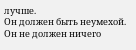лучше.
Он должен быть неумехой. Он не должен ничего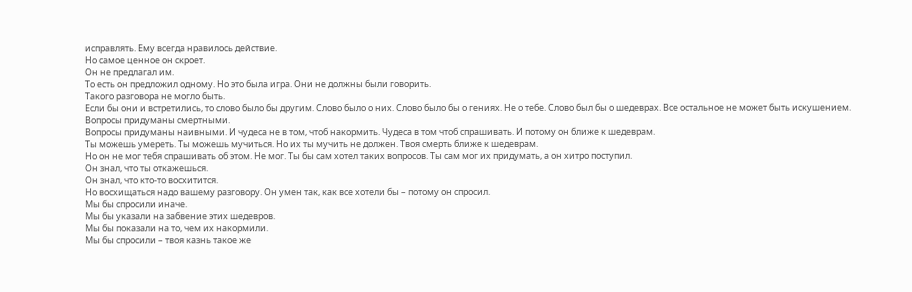исправлять. Ему всегда нравилось действие.
Но самое ценное он скроет.
Он не предлагал им.
То есть он предложил одному. Но это была игра. Они не должны были говорить.
Такого разговора не могло быть.
Если бы они и встретились, то слово было бы другим. Слово было о них. Слово было бы о гениях. Не о тебе. Слово был бы о шедеврах. Все остальное не может быть искушением.
Вопросы придуманы смертными.
Вопросы придуманы наивными. И чудеса не в том, чтоб накормить. Чудеса в том чтоб спрашивать. И потому он ближе к шедеврам.
Ты можешь умереть. Ты можешь мучиться. Но их ты мучить не должен. Твоя смерть ближе к шедеврам.
Но он не мог тебя спрашивать об этом. Не мог. Ты бы сам хотел таких вопросов. Ты сам мог их придумать, а он хитро поступил.
Он знал, что ты откажешься.
Он знал, что кто-то восхитится.
Но восхищаться надо вашему разговору. Он умен так, как все хотели бы – потому он спросил.
Мы бы спросили иначе.
Мы бы указали на забвение этих шедевров.
Мы бы показали на то, чем их накормили.
Мы бы спросили – твоя казнь такое же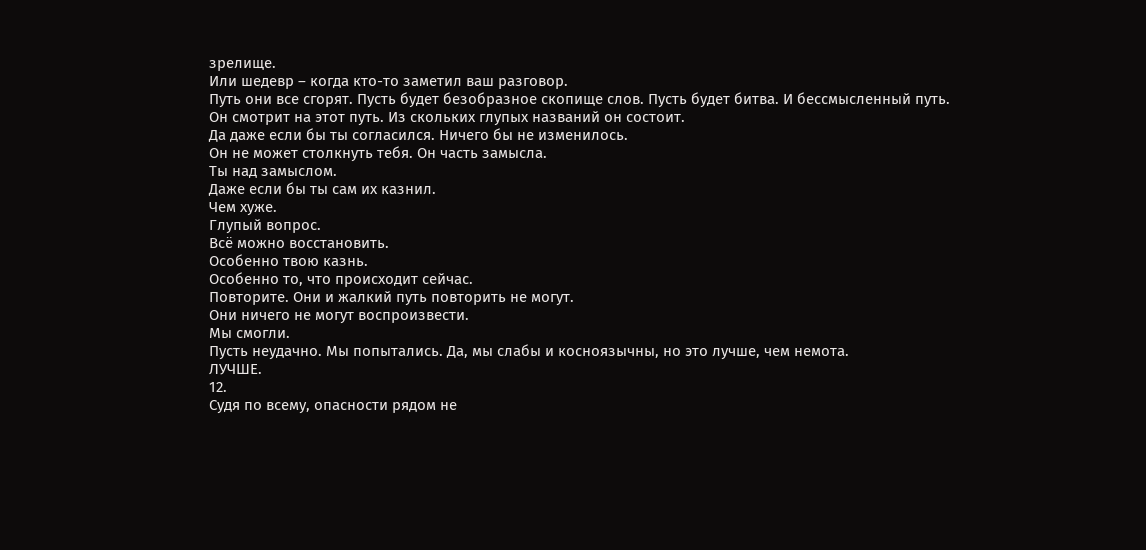зрелище.
Или шедевр – когда кто-то заметил ваш разговор.
Путь они все сгорят. Пусть будет безобразное скопище слов. Пусть будет битва. И бессмысленный путь.
Он смотрит на этот путь. Из скольких глупых названий он состоит.
Да даже если бы ты согласился. Ничего бы не изменилось.
Он не может столкнуть тебя. Он часть замысла.
Ты над замыслом.
Даже если бы ты сам их казнил.
Чем хуже.
Глупый вопрос.
Всё можно восстановить.
Особенно твою казнь.
Особенно то, что происходит сейчас.
Повторите. Они и жалкий путь повторить не могут.
Они ничего не могут воспроизвести.
Мы смогли.
Пусть неудачно. Мы попытались. Да, мы слабы и косноязычны, но это лучше, чем немота.
ЛУЧШЕ.
12.
Судя по всему, опасности рядом не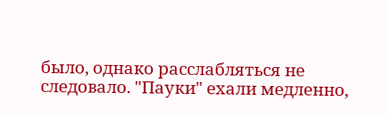было, однако расслабляться не следовало. "Пауки" ехали медленно,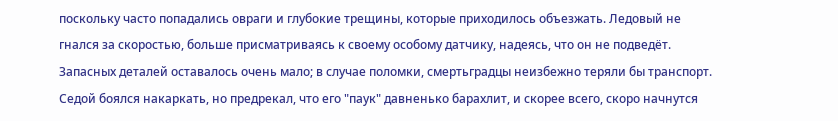поскольку часто попадались овраги и глубокие трещины, которые приходилось объезжать. Ледовый не гнался за скоростью, больше присматриваясь к своему особому датчику, надеясь, что он не подведёт. Запасных деталей оставалось очень мало; в случае поломки, смертьградцы неизбежно теряли бы транспорт. Седой боялся накаркать, но предрекал, что его "паук" давненько барахлит, и скорее всего, скоро начнутся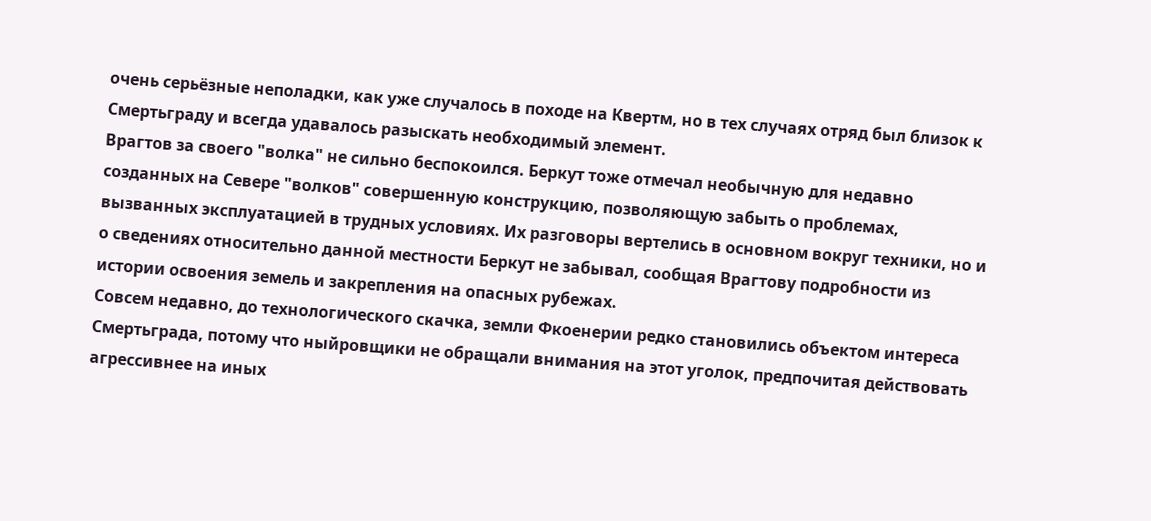очень серьёзные неполадки, как уже случалось в походе на Квертм, но в тех случаях отряд был близок к Смертьграду и всегда удавалось разыскать необходимый элемент.
Врагтов за своего "волка" не сильно беспокоился. Беркут тоже отмечал необычную для недавно созданных на Севере "волков" совершенную конструкцию, позволяющую забыть о проблемах, вызванных эксплуатацией в трудных условиях. Их разговоры вертелись в основном вокруг техники, но и о сведениях относительно данной местности Беркут не забывал, сообщая Врагтову подробности из истории освоения земель и закрепления на опасных рубежах.
Совсем недавно, до технологического скачка, земли Фкоенерии редко становились объектом интереса Смертьграда, потому что ныйровщики не обращали внимания на этот уголок, предпочитая действовать агрессивнее на иных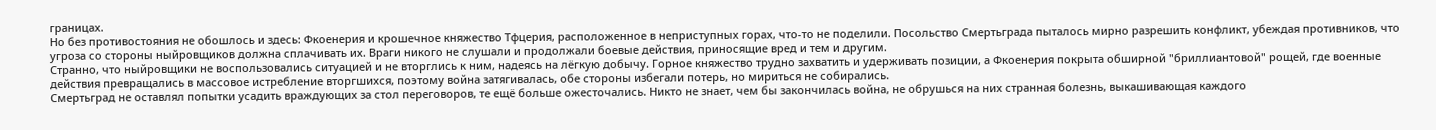границах.
Но без противостояния не обошлось и здесь: Фкоенерия и крошечное княжество Тфцерия, расположенное в неприступных горах, что-то не поделили. Посольство Смертьграда пыталось мирно разрешить конфликт, убеждая противников, что угроза со стороны ныйровщиков должна сплачивать их. Враги никого не слушали и продолжали боевые действия, приносящие вред и тем и другим.
Странно, что ныйровщики не воспользовались ситуацией и не вторглись к ним, надеясь на лёгкую добычу. Горное княжество трудно захватить и удерживать позиции, а Фкоенерия покрыта обширной "бриллиантовой" рощей, где военные действия превращались в массовое истребление вторгшихся, поэтому война затягивалась, обе стороны избегали потерь, но мириться не собирались.
Смертьград не оставлял попытки усадить враждующих за стол переговоров, те ещё больше ожесточались. Никто не знает, чем бы закончилась война, не обрушься на них странная болезнь, выкашивающая каждого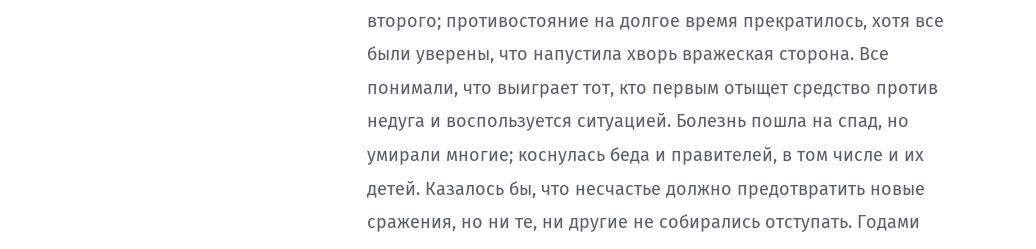второго; противостояние на долгое время прекратилось, хотя все были уверены, что напустила хворь вражеская сторона. Все понимали, что выиграет тот, кто первым отыщет средство против недуга и воспользуется ситуацией. Болезнь пошла на спад, но умирали многие; коснулась беда и правителей, в том числе и их детей. Казалось бы, что несчастье должно предотвратить новые сражения, но ни те, ни другие не собирались отступать. Годами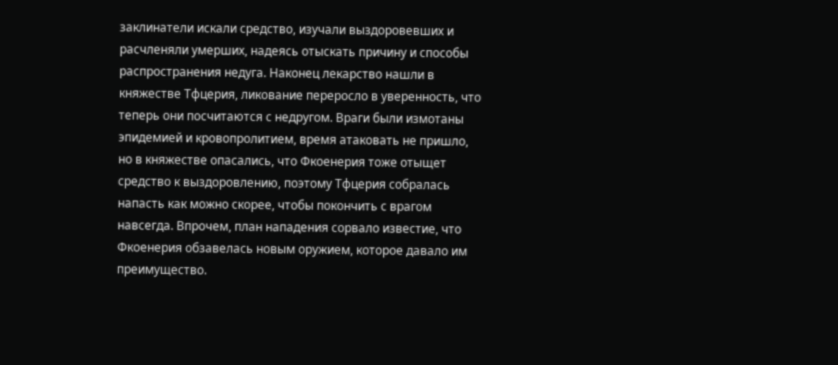заклинатели искали средство, изучали выздоровевших и расчленяли умерших, надеясь отыскать причину и способы распространения недуга. Наконец лекарство нашли в княжестве Тфцерия, ликование переросло в уверенность, что теперь они посчитаются с недругом. Враги были измотаны эпидемией и кровопролитием, время атаковать не пришло, но в княжестве опасались, что Фкоенерия тоже отыщет средство к выздоровлению, поэтому Тфцерия собралась напасть как можно скорее, чтобы покончить с врагом навсегда. Впрочем, план нападения сорвало известие, что Фкоенерия обзавелась новым оружием, которое давало им преимущество.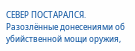СЕВЕР ПОСТАРАЛСЯ.
Разозлённые донесениями об убийственной мощи оружия,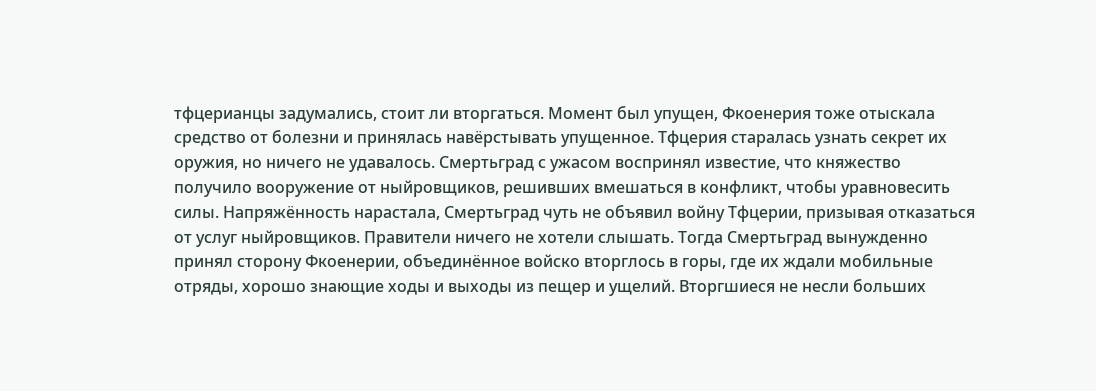тфцерианцы задумались, стоит ли вторгаться. Момент был упущен, Фкоенерия тоже отыскала средство от болезни и принялась навёрстывать упущенное. Тфцерия старалась узнать секрет их оружия, но ничего не удавалось. Смертьград с ужасом воспринял известие, что княжество получило вооружение от ныйровщиков, решивших вмешаться в конфликт, чтобы уравновесить силы. Напряжённость нарастала, Смертьград чуть не объявил войну Тфцерии, призывая отказаться от услуг ныйровщиков. Правители ничего не хотели слышать. Тогда Смертьград вынужденно принял сторону Фкоенерии, объединённое войско вторглось в горы, где их ждали мобильные отряды, хорошо знающие ходы и выходы из пещер и ущелий. Вторгшиеся не несли больших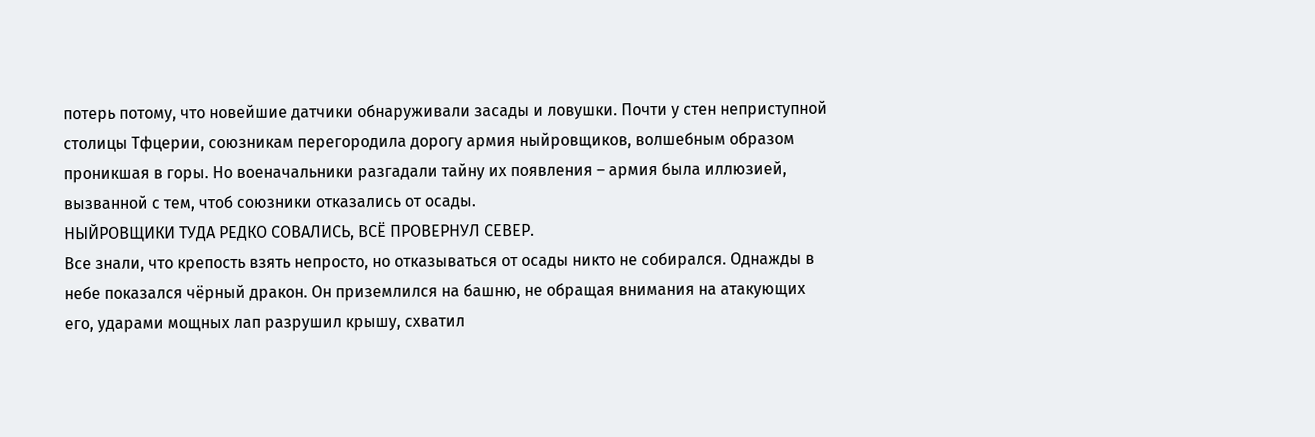потерь потому, что новейшие датчики обнаруживали засады и ловушки. Почти у стен неприступной столицы Тфцерии, союзникам перегородила дорогу армия ныйровщиков, волшебным образом проникшая в горы. Но военачальники разгадали тайну их появления – армия была иллюзией, вызванной с тем, чтоб союзники отказались от осады.
НЫЙРОВЩИКИ ТУДА РЕДКО СОВАЛИСЬ, ВСЁ ПРОВЕРНУЛ СЕВЕР.
Все знали, что крепость взять непросто, но отказываться от осады никто не собирался. Однажды в небе показался чёрный дракон. Он приземлился на башню, не обращая внимания на атакующих его, ударами мощных лап разрушил крышу, схватил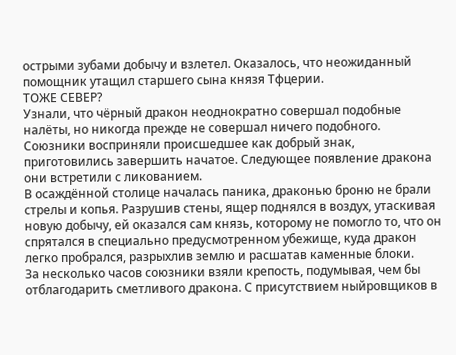острыми зубами добычу и взлетел. Оказалось, что неожиданный помощник утащил старшего сына князя Тфцерии.
ТОЖЕ СЕВЕР?
Узнали, что чёрный дракон неоднократно совершал подобные налёты, но никогда прежде не совершал ничего подобного. Союзники восприняли происшедшее как добрый знак, приготовились завершить начатое. Следующее появление дракона они встретили с ликованием.
В осаждённой столице началась паника, драконью броню не брали стрелы и копья. Разрушив стены, ящер поднялся в воздух, утаскивая новую добычу, ей оказался сам князь, которому не помогло то, что он спрятался в специально предусмотренном убежище, куда дракон легко пробрался, разрыхлив землю и расшатав каменные блоки.
За несколько часов союзники взяли крепость, подумывая, чем бы отблагодарить сметливого дракона. С присутствием ныйровщиков в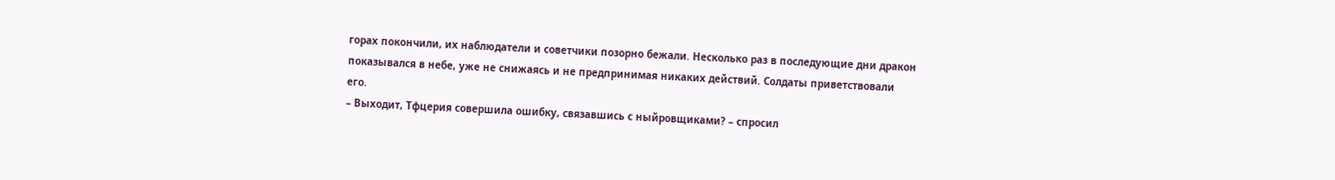горах покончили, их наблюдатели и советчики позорно бежали. Несколько раз в последующие дни дракон показывался в небе, уже не снижаясь и не предпринимая никаких действий. Солдаты приветствовали его.
– Выходит, Тфцерия совершила ошибку, связавшись с ныйровщиками? – спросил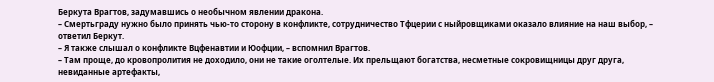Беркута Врагтов, задумавшись о необычном явлении дракона.
– Смертьграду нужно было принять чью-то сторону в конфликте, сотрудничество Тфцерии с ныйровщиками оказало влияние на наш выбор, – ответил Беркут.
– Я также слышал о конфликте Вцфенавтии и Юофции, – вспомнил Врагтов.
– Там проще, до кровопролития не доходило, они не такие оголтелые. Их прельщают богатства, несметные сокровищницы друг друга, невиданные артефакты,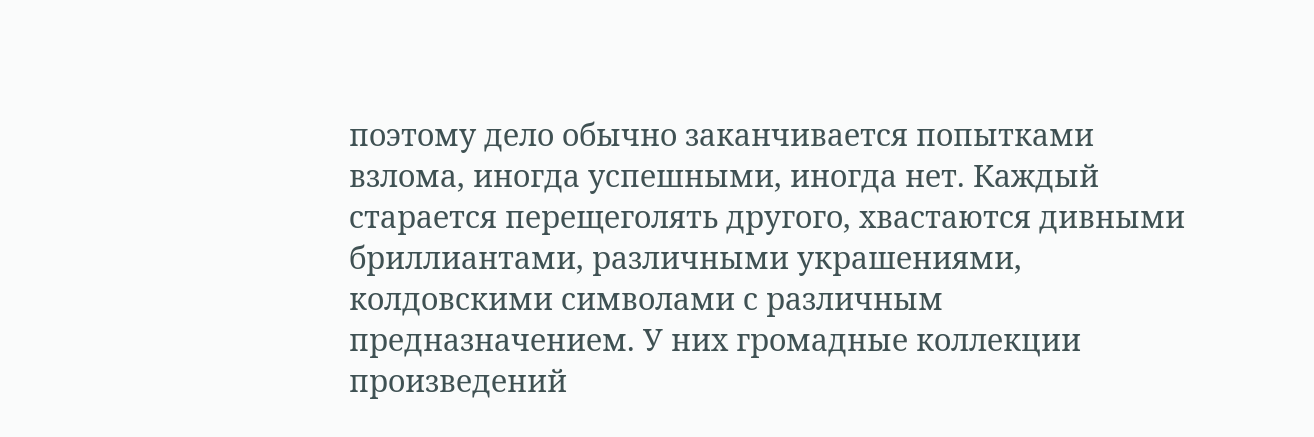поэтому дело обычно заканчивается попытками взлома, иногда успешными, иногда нет. Каждый старается перещеголять другого, хвастаются дивными бриллиантами, различными украшениями, колдовскими символами с различным предназначением. У них громадные коллекции произведений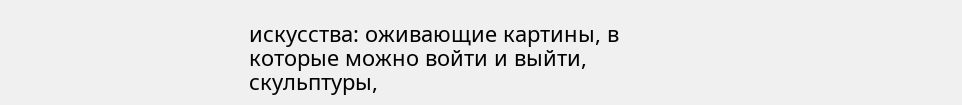искусства: оживающие картины, в которые можно войти и выйти, скульптуры,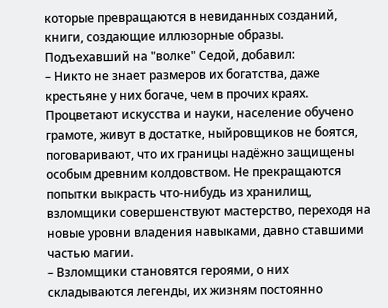которые превращаются в невиданных созданий, книги, создающие иллюзорные образы.
Подъехавший на "волке" Седой, добавил:
– Никто не знает размеров их богатства, даже крестьяне у них богаче, чем в прочих краях. Процветают искусства и науки, население обучено грамоте, живут в достатке, ныйровщиков не боятся, поговаривают, что их границы надёжно защищены особым древним колдовством. Не прекращаются попытки выкрасть что-нибудь из хранилищ, взломщики совершенствуют мастерство, переходя на новые уровни владения навыками, давно ставшими частью магии.
– Взломщики становятся героями, о них складываются легенды, их жизням постоянно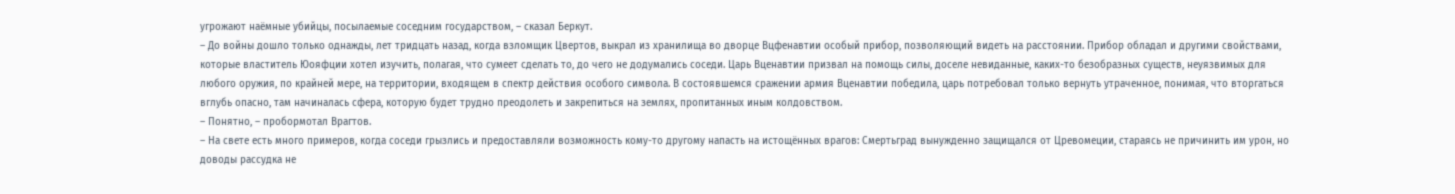угрожают наёмные убийцы, посылаемые соседним государством, – сказал Беркут.
– До войны дошло только однажды, лет тридцать назад, когда взломщик Цвертов, выкрал из хранилища во дворце Вцфенавтии особый прибор, позволяющий видеть на расстоянии. Прибор обладал и другими свойствами, которые властитель Юояфции хотел изучить, полагая, что сумеет сделать то, до чего не додумались соседи. Царь Вценавтии призвал на помощь силы, доселе невиданные, каких-то безобразных существ, неуязвимых для любого оружия, по крайней мере, на территории, входящем в спектр действия особого символа. В состоявшемся сражении армия Вценавтии победила, царь потребовал только вернуть утраченное, понимая, что вторгаться вглубь опасно, там начиналась сфера, которую будет трудно преодолеть и закрепиться на землях, пропитанных иным колдовством.
– Понятно, – пробормотал Врагтов.
– На свете есть много примеров, когда соседи грызлись и предоставляли возможность кому-то другому напасть на истощённых врагов: Смертьград вынужденно защищался от Цревомеции, стараясь не причинить им урон, но доводы рассудка не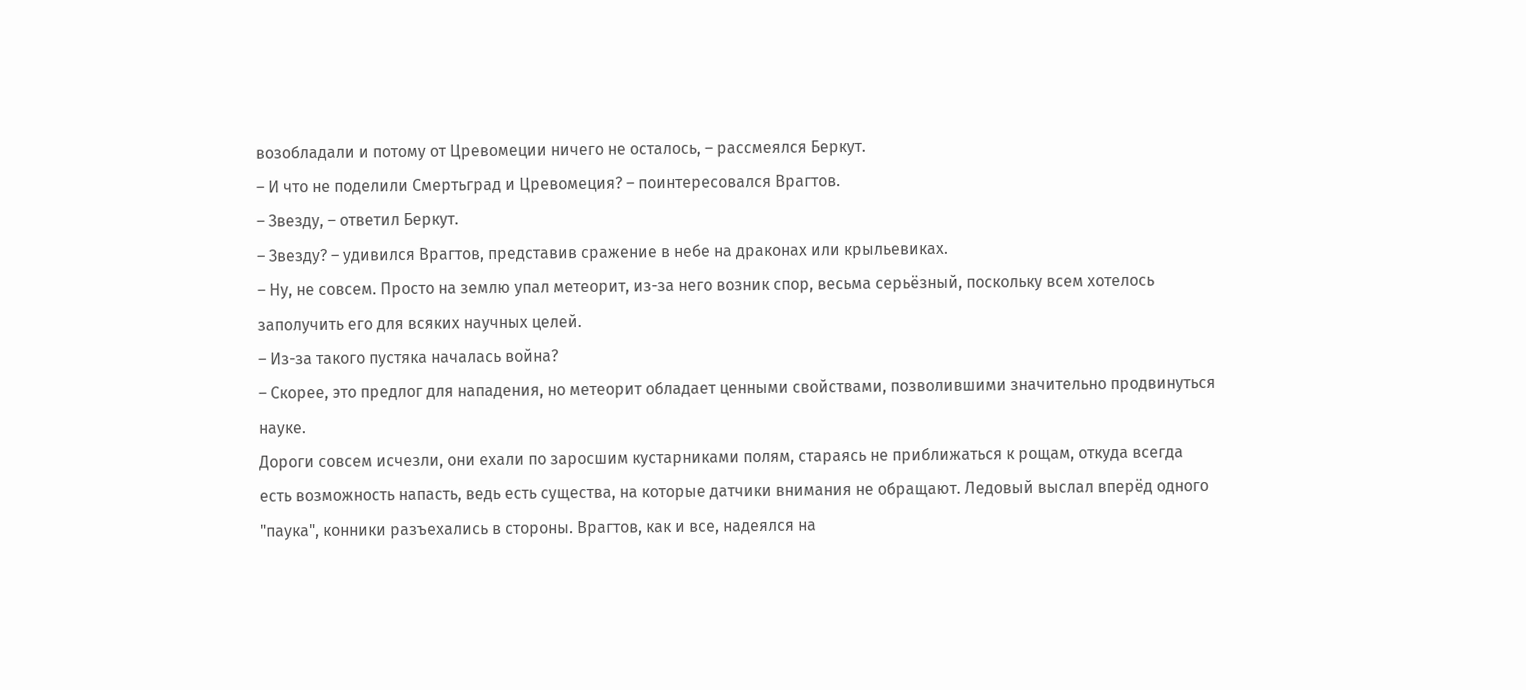возобладали и потому от Цревомеции ничего не осталось, – рассмеялся Беркут.
– И что не поделили Смертьград и Цревомеция? – поинтересовался Врагтов.
– Звезду, – ответил Беркут.
– Звезду? – удивился Врагтов, представив сражение в небе на драконах или крыльевиках.
– Ну, не совсем. Просто на землю упал метеорит, из-за него возник спор, весьма серьёзный, поскольку всем хотелось заполучить его для всяких научных целей.
– Из-за такого пустяка началась война?
– Скорее, это предлог для нападения, но метеорит обладает ценными свойствами, позволившими значительно продвинуться науке.
Дороги совсем исчезли, они ехали по заросшим кустарниками полям, стараясь не приближаться к рощам, откуда всегда есть возможность напасть, ведь есть существа, на которые датчики внимания не обращают. Ледовый выслал вперёд одного "паука", конники разъехались в стороны. Врагтов, как и все, надеялся на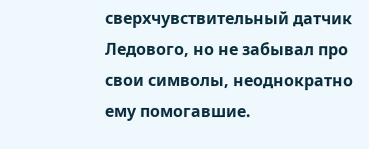сверхчувствительный датчик Ледового, но не забывал про свои символы, неоднократно ему помогавшие.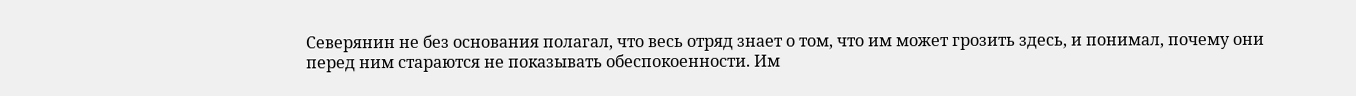Северянин не без основания полагал, что весь отряд знает о том, что им может грозить здесь, и понимал, почему они перед ним стараются не показывать обеспокоенности. Им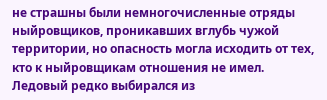не страшны были немногочисленные отряды ныйровщиков, проникавших вглубь чужой территории, но опасность могла исходить от тех, кто к ныйровщикам отношения не имел.
Ледовый редко выбирался из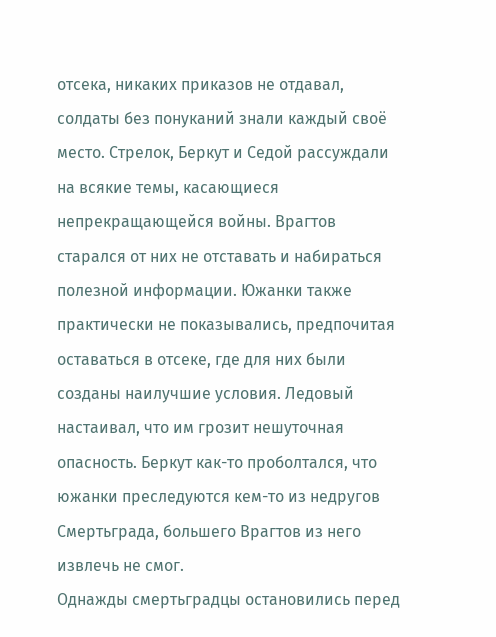отсека, никаких приказов не отдавал, солдаты без понуканий знали каждый своё место. Стрелок, Беркут и Седой рассуждали на всякие темы, касающиеся непрекращающейся войны. Врагтов старался от них не отставать и набираться полезной информации. Южанки также практически не показывались, предпочитая оставаться в отсеке, где для них были созданы наилучшие условия. Ледовый настаивал, что им грозит нешуточная опасность. Беркут как-то проболтался, что южанки преследуются кем-то из недругов Смертьграда, большего Врагтов из него извлечь не смог.
Однажды смертьградцы остановились перед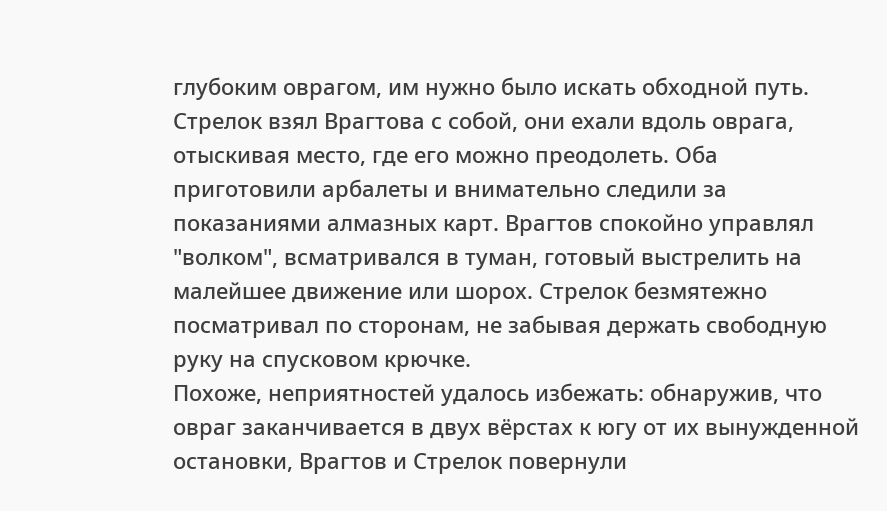глубоким оврагом, им нужно было искать обходной путь. Стрелок взял Врагтова с собой, они ехали вдоль оврага, отыскивая место, где его можно преодолеть. Оба приготовили арбалеты и внимательно следили за показаниями алмазных карт. Врагтов спокойно управлял "волком", всматривался в туман, готовый выстрелить на малейшее движение или шорох. Стрелок безмятежно посматривал по сторонам, не забывая держать свободную руку на спусковом крючке.
Похоже, неприятностей удалось избежать: обнаружив, что овраг заканчивается в двух вёрстах к югу от их вынужденной остановки, Врагтов и Стрелок повернули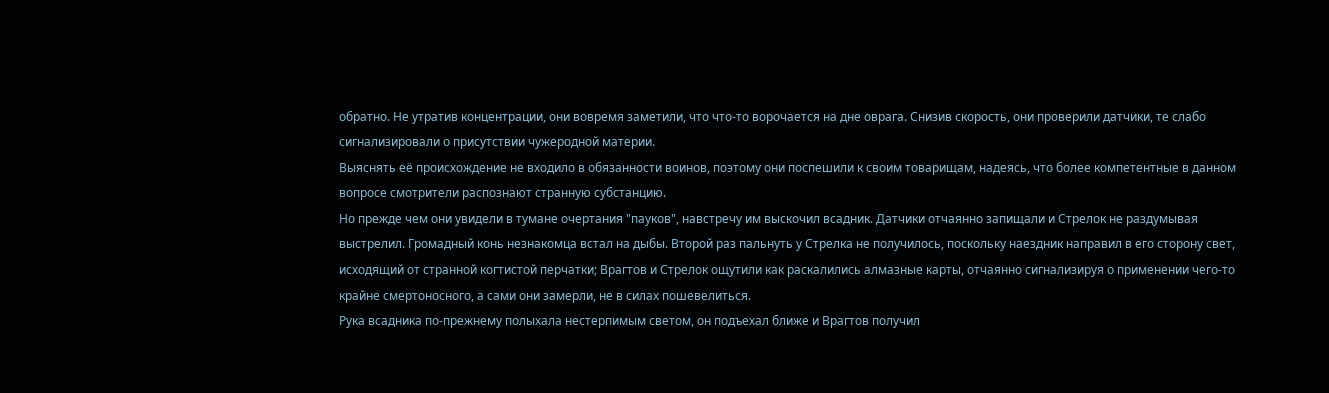обратно. Не утратив концентрации, они вовремя заметили, что что-то ворочается на дне оврага. Снизив скорость, они проверили датчики, те слабо сигнализировали о присутствии чужеродной материи.
Выяснять её происхождение не входило в обязанности воинов, поэтому они поспешили к своим товарищам, надеясь, что более компетентные в данном вопросе смотрители распознают странную субстанцию.
Но прежде чем они увидели в тумане очертания "пауков", навстречу им выскочил всадник. Датчики отчаянно запищали и Стрелок не раздумывая выстрелил. Громадный конь незнакомца встал на дыбы. Второй раз пальнуть у Стрелка не получилось, поскольку наездник направил в его сторону свет, исходящий от странной когтистой перчатки; Врагтов и Стрелок ощутили как раскалились алмазные карты, отчаянно сигнализируя о применении чего-то крайне смертоносного, а сами они замерли, не в силах пошевелиться.
Рука всадника по-прежнему полыхала нестерпимым светом, он подъехал ближе и Врагтов получил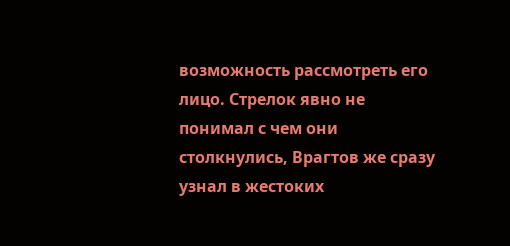возможность рассмотреть его лицо. Стрелок явно не понимал с чем они столкнулись, Врагтов же сразу узнал в жестоких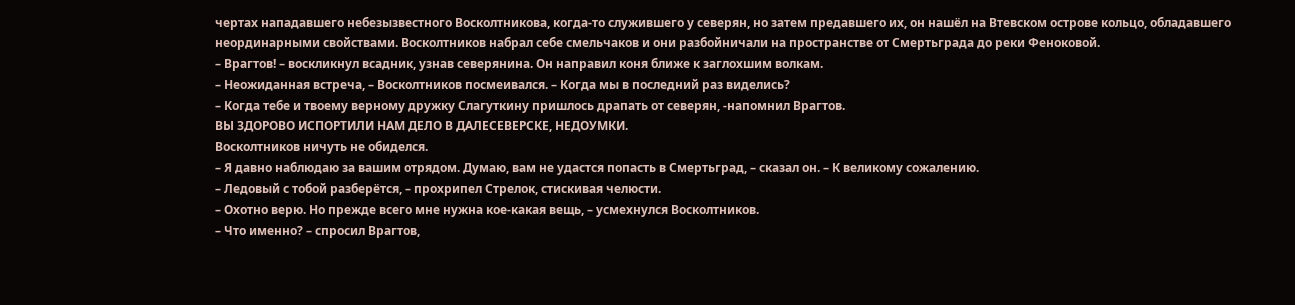чертах нападавшего небезызвестного Восколтникова, когда-то служившего у северян, но затем предавшего их, он нашёл на Втевском острове кольцо, обладавшего неординарными свойствами. Восколтников набрал себе смельчаков и они разбойничали на пространстве от Смертьграда до реки Феноковой.
– Врагтов! – воскликнул всадник, узнав северянина. Он направил коня ближе к заглохшим волкам.
– Неожиданная встреча, – Восколтников посмеивался. – Когда мы в последний раз виделись?
– Когда тебе и твоему верному дружку Слагуткину пришлось драпать от северян, -напомнил Врагтов.
ВЫ ЗДОРОВО ИСПОРТИЛИ НАМ ДЕЛО В ДАЛЕСЕВЕРСКЕ, НЕДОУМКИ.
Восколтников ничуть не обиделся.
– Я давно наблюдаю за вашим отрядом. Думаю, вам не удастся попасть в Смертьград, – сказал он. – К великому сожалению.
– Ледовый с тобой разберётся, – прохрипел Стрелок, стискивая челюсти.
– Охотно верю. Но прежде всего мне нужна кое-какая вещь, – усмехнулся Восколтников.
– Что именно? – спросил Врагтов,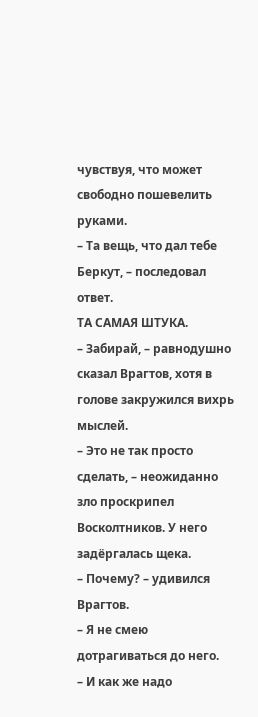чувствуя, что может свободно пошевелить руками.
– Та вещь, что дал тебе Беркут, – последовал ответ.
ТА САМАЯ ШТУКА.
– Забирай, – равнодушно сказал Врагтов, хотя в голове закружился вихрь мыслей.
– Это не так просто сделать, – неожиданно зло проскрипел Восколтников. У него задёргалась щека.
– Почему? – удивился Врагтов.
– Я не смею дотрагиваться до него.
– И как же надо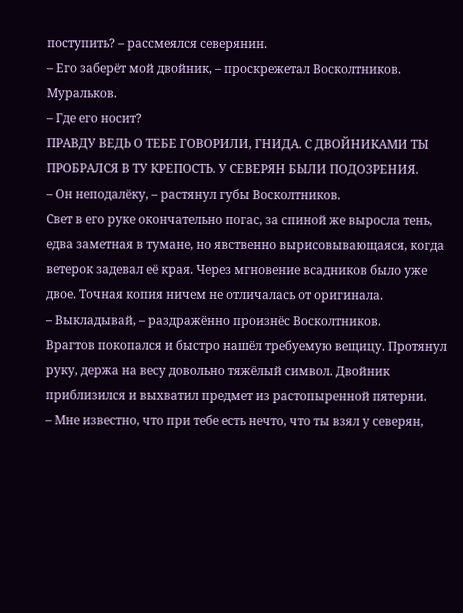поступить? – рассмеялся северянин.
– Его заберёт мой двойник, – проскрежетал Восколтников. Муральков.
– Где его носит?
ПРАВДУ ВЕДЬ О ТЕБЕ ГОВОРИЛИ, ГНИДА. С ДВОЙНИКАМИ ТЫ ПРОБРАЛСЯ В ТУ КРЕПОСТЬ. У СЕВЕРЯН БЫЛИ ПОДОЗРЕНИЯ.
– Он неподалёку, – растянул губы Восколтников.
Свет в его руке окончательно погас, за спиной же выросла тень, едва заметная в тумане, но явственно вырисовывающаяся, когда ветерок задевал её края. Через мгновение всадников было уже двое. Точная копия ничем не отличалась от оригинала.
– Выкладывай, – раздражённо произнёс Восколтников.
Врагтов покопался и быстро нашёл требуемую вещицу. Протянул руку, держа на весу довольно тяжёлый символ. Двойник приблизился и выхватил предмет из растопыренной пятерни.
– Мне известно, что при тебе есть нечто, что ты взял у северян,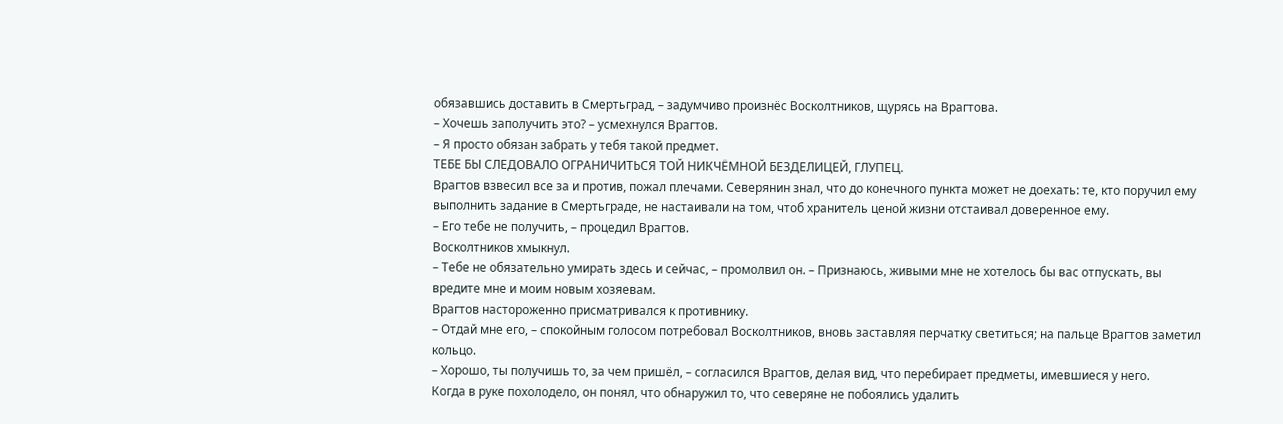обязавшись доставить в Смертьград, – задумчиво произнёс Восколтников, щурясь на Врагтова.
– Хочешь заполучить это? – усмехнулся Врагтов.
– Я просто обязан забрать у тебя такой предмет.
ТЕБЕ БЫ СЛЕДОВАЛО ОГРАНИЧИТЬСЯ ТОЙ НИКЧЁМНОЙ БЕЗДЕЛИЦЕЙ, ГЛУПЕЦ.
Врагтов взвесил все за и против, пожал плечами. Северянин знал, что до конечного пункта может не доехать: те, кто поручил ему выполнить задание в Смертьграде, не настаивали на том, чтоб хранитель ценой жизни отстаивал доверенное ему.
– Его тебе не получить, – процедил Врагтов.
Восколтников хмыкнул.
– Тебе не обязательно умирать здесь и сейчас, – промолвил он. – Признаюсь, живыми мне не хотелось бы вас отпускать, вы вредите мне и моим новым хозяевам.
Врагтов настороженно присматривался к противнику.
– Отдай мне его, – спокойным голосом потребовал Восколтников, вновь заставляя перчатку светиться; на пальце Врагтов заметил кольцо.
– Хорошо, ты получишь то, за чем пришёл, – согласился Врагтов, делая вид, что перебирает предметы, имевшиеся у него.
Когда в руке похолодело, он понял, что обнаружил то, что северяне не побоялись удалить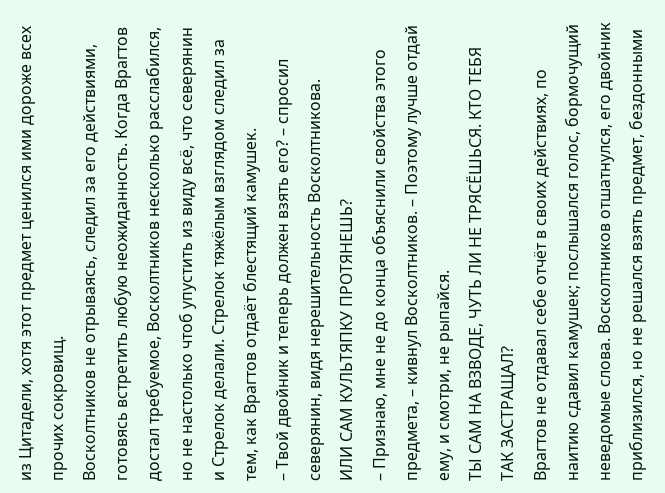из Цитадели, хотя этот предмет ценился ими дороже всех прочих сокровищ.
Восколтников не отрываясь, следил за его действиями, готовясь встретить любую неожиданность. Когда Врагтов достал требуемое, Восколтников несколько расслабился, но не настолько чтоб упустить из виду всё, что северянин и Стрелок делали. Стрелок тяжёлым взглядом следил за тем, как Врагтов отдаёт блестящий камушек.
– Твой двойник и теперь должен взять его? – спросил северянин, видя нерешительность Восколтникова.
ИЛИ САМ КУЛЬТЯПКУ ПРОТЯНЕШЬ?
– Признаю, мне не до конца объяснили свойства этого предмета, – кивнул Восколтников. – Поэтому лучше отдай ему, и смотри, не рыпайся.
ТЫ САМ НА ВЗВОДЕ, ЧУТЬ ЛИ НЕ ТРЯСЁШЬСЯ. КТО ТЕБЯ ТАК ЗАСТРАЩАЛ?
Врагтов не отдавал себе отчёт в своих действиях, по наитию сдавил камушек; послышался голос, бормочущий неведомые слова. Восколтников отшатнулся, его двойник приблизился, но не решался взять предмет, бездонными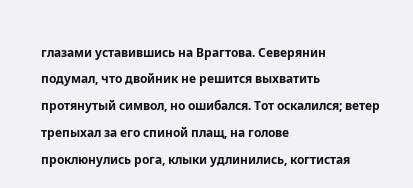глазами уставившись на Врагтова. Северянин подумал, что двойник не решится выхватить протянутый символ, но ошибался. Тот оскалился; ветер трепыхал за его спиной плащ, на голове проклюнулись рога, клыки удлинились, когтистая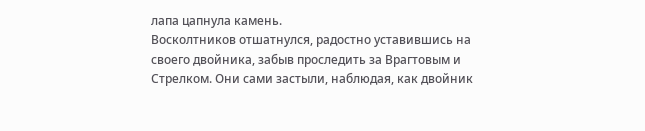лапа цапнула камень.
Восколтников отшатнулся, радостно уставившись на своего двойника, забыв проследить за Врагтовым и Стрелком. Они сами застыли, наблюдая, как двойник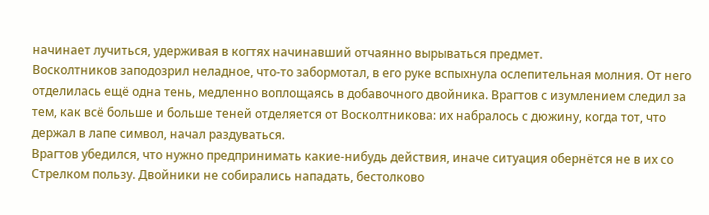начинает лучиться, удерживая в когтях начинавший отчаянно вырываться предмет.
Восколтников заподозрил неладное, что-то забормотал, в его руке вспыхнула ослепительная молния. От него отделилась ещё одна тень, медленно воплощаясь в добавочного двойника. Врагтов с изумлением следил за тем, как всё больше и больше теней отделяется от Восколтникова: их набралось с дюжину, когда тот, что держал в лапе символ, начал раздуваться.
Врагтов убедился, что нужно предпринимать какие-нибудь действия, иначе ситуация обернётся не в их со Стрелком пользу. Двойники не собирались нападать, бестолково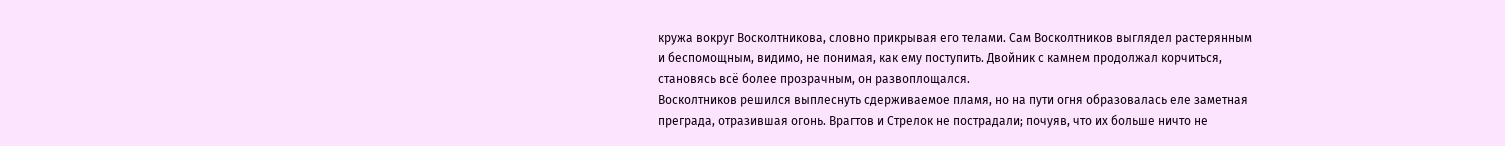кружа вокруг Восколтникова, словно прикрывая его телами. Сам Восколтников выглядел растерянным и беспомощным, видимо, не понимая, как ему поступить. Двойник с камнем продолжал корчиться, становясь всё более прозрачным, он развоплощался.
Восколтников решился выплеснуть сдерживаемое пламя, но на пути огня образовалась еле заметная преграда, отразившая огонь. Врагтов и Стрелок не пострадали; почуяв, что их больше ничто не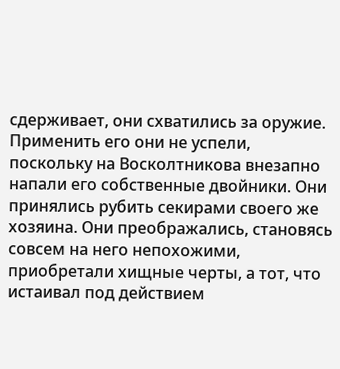сдерживает, они схватились за оружие. Применить его они не успели, поскольку на Восколтникова внезапно напали его собственные двойники. Они принялись рубить секирами своего же хозяина. Они преображались, становясь совсем на него непохожими, приобретали хищные черты, а тот, что истаивал под действием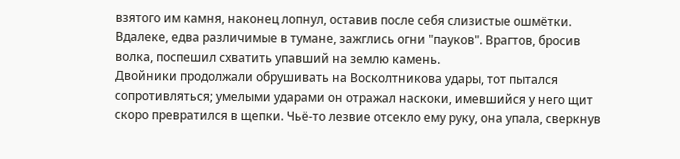взятого им камня, наконец лопнул, оставив после себя слизистые ошмётки.
Вдалеке, едва различимые в тумане, зажглись огни "пауков". Врагтов, бросив волка, поспешил схватить упавший на землю камень.
Двойники продолжали обрушивать на Восколтникова удары, тот пытался сопротивляться; умелыми ударами он отражал наскоки, имевшийся у него щит скоро превратился в щепки. Чьё-то лезвие отсекло ему руку, она упала, сверкнув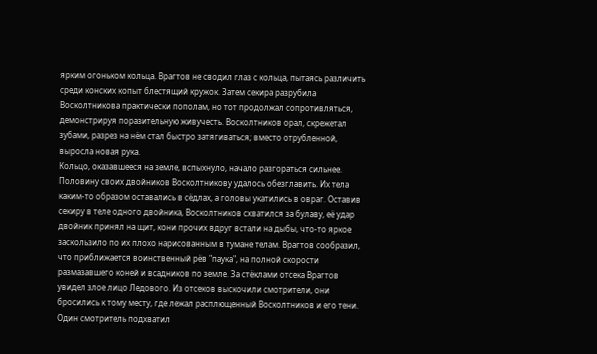ярким огоньком кольца. Врагтов не сводил глаз с кольца, пытаясь различить среди конских копыт блестящий кружок. Затем секира разрубила Восколтникова практически пополам, но тот продолжал сопротивляться, демонстрируя поразительную живучесть. Восколтников орал, скрежетал зубами, разрез на нём стал быстро затягиваться; вместо отрубленной, выросла новая рука.
Кольцо, оказавшееся на земле, вспыхнуло, начало разгораться сильнее. Половину своих двойников Восколтникову удалось обезглавить. Их тела каким-то образом оставались в сёдлах, а головы укатились в овраг. Оставив секиру в теле одного двойника, Восколтников схватился за булаву, её удар двойник принял на щит, кони прочих вдруг встали на дыбы, что-то яркое заскользило по их плохо нарисованным в тумане телам. Врагтов сообразил, что приближается воинственный рёв "паука", на полной скорости размазавшего коней и всадников по земле. За стёклами отсека Врагтов увидел злое лицо Ледового. Из отсеков выскочили смотрители, они бросились к тому месту, где лежал расплющенный Восколтников и его тени. Один смотритель подхватил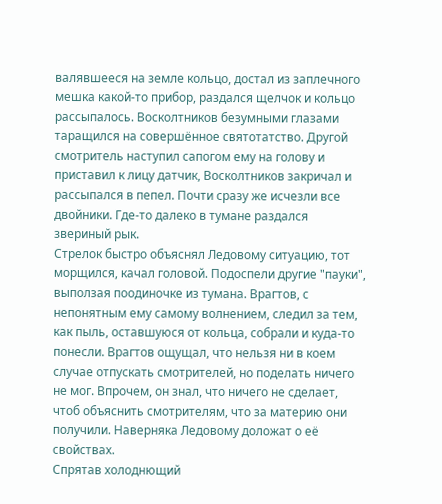валявшееся на земле кольцо, достал из заплечного мешка какой-то прибор, раздался щелчок и кольцо рассыпалось. Восколтников безумными глазами таращился на совершённое святотатство. Другой смотритель наступил сапогом ему на голову и приставил к лицу датчик, Восколтников закричал и рассыпался в пепел. Почти сразу же исчезли все двойники. Где-то далеко в тумане раздался звериный рык.
Стрелок быстро объяснял Ледовому ситуацию, тот морщился, качал головой. Подоспели другие "пауки", выползая поодиночке из тумана. Врагтов, с непонятным ему самому волнением, следил за тем, как пыль, оставшуюся от кольца, собрали и куда-то понесли. Врагтов ощущал, что нельзя ни в коем случае отпускать смотрителей, но поделать ничего не мог. Впрочем, он знал, что ничего не сделает, чтоб объяснить смотрителям, что за материю они получили. Наверняка Ледовому доложат о её свойствах.
Спрятав холоднющий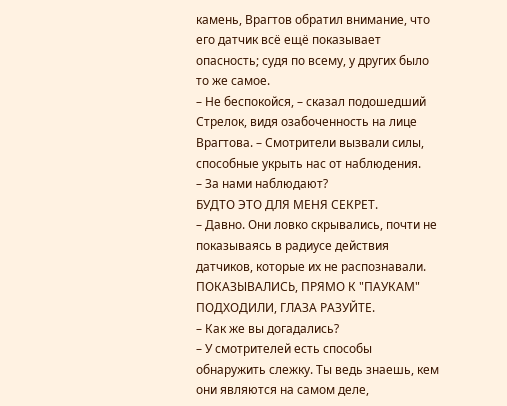камень, Врагтов обратил внимание, что его датчик всё ещё показывает опасность; судя по всему, у других было то же самое.
– Не беспокойся, – сказал подошедший Стрелок, видя озабоченность на лице Врагтова. – Смотрители вызвали силы, способные укрыть нас от наблюдения.
– За нами наблюдают?
БУДТО ЭТО ДЛЯ МЕНЯ СЕКРЕТ.
– Давно. Они ловко скрывались, почти не показываясь в радиусе действия датчиков, которые их не распознавали.
ПОКАЗЫВАЛИСЬ, ПРЯМО К "ПАУКАМ" ПОДХОДИЛИ, ГЛАЗА РАЗУЙТЕ.
– Как же вы догадались?
– У смотрителей есть способы обнаружить слежку. Ты ведь знаешь, кем они являются на самом деле,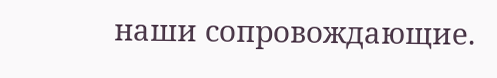наши сопровождающие.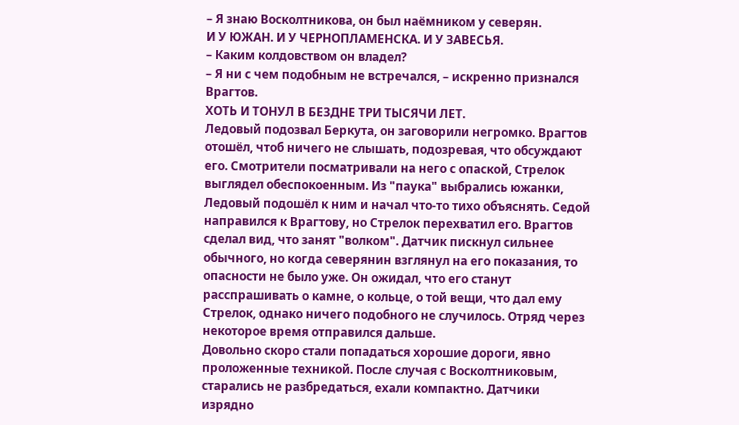– Я знаю Восколтникова, он был наёмником у северян.
И У ЮЖАН. И У ЧЕРНОПЛАМЕНСКА. И У ЗАВЕСЬЯ.
– Каким колдовством он владел?
– Я ни с чем подобным не встречался, – искренно признался Врагтов.
ХОТЬ И ТОНУЛ В БЕЗДНЕ ТРИ ТЫСЯЧИ ЛЕТ.
Ледовый подозвал Беркута, он заговорили негромко. Врагтов отошёл, чтоб ничего не слышать, подозревая, что обсуждают его. Смотрители посматривали на него с опаской, Стрелок выглядел обеспокоенным. Из "паука" выбрались южанки, Ледовый подошёл к ним и начал что-то тихо объяснять. Седой направился к Врагтову, но Стрелок перехватил его. Врагтов сделал вид, что занят "волком". Датчик пискнул сильнее обычного, но когда северянин взглянул на его показания, то опасности не было уже. Он ожидал, что его станут расспрашивать о камне, о кольце, о той вещи, что дал ему Стрелок, однако ничего подобного не случилось. Отряд через некоторое время отправился дальше.
Довольно скоро стали попадаться хорошие дороги, явно проложенные техникой. После случая с Восколтниковым, старались не разбредаться, ехали компактно. Датчики изрядно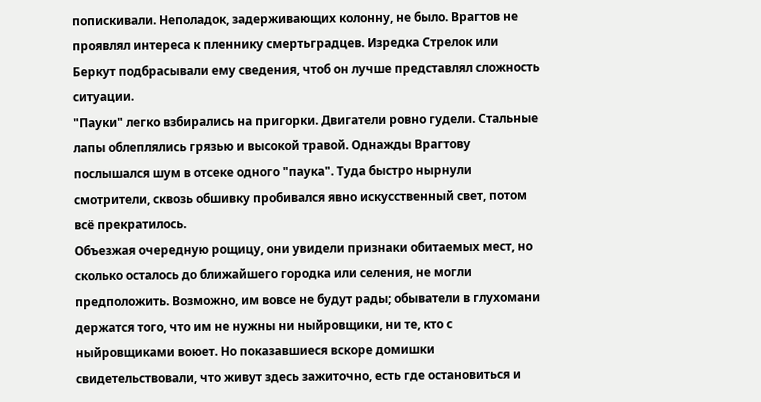попискивали. Неполадок, задерживающих колонну, не было. Врагтов не проявлял интереса к пленнику смертьградцев. Изредка Стрелок или Беркут подбрасывали ему сведения, чтоб он лучше представлял сложность ситуации.
"Пауки" легко взбирались на пригорки. Двигатели ровно гудели. Стальные лапы облеплялись грязью и высокой травой. Однажды Врагтову послышался шум в отсеке одного "паука". Туда быстро нырнули смотрители, сквозь обшивку пробивался явно искусственный свет, потом всё прекратилось.
Объезжая очередную рощицу, они увидели признаки обитаемых мест, но сколько осталось до ближайшего городка или селения, не могли предположить. Возможно, им вовсе не будут рады; обыватели в глухомани держатся того, что им не нужны ни ныйровщики, ни те, кто с ныйровщиками воюет. Но показавшиеся вскоре домишки свидетельствовали, что живут здесь зажиточно, есть где остановиться и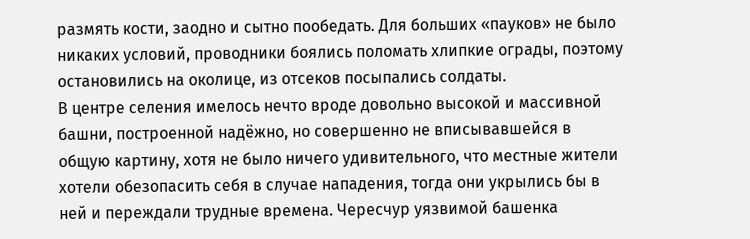размять кости, заодно и сытно пообедать. Для больших «пауков» не было никаких условий, проводники боялись поломать хлипкие ограды, поэтому остановились на околице, из отсеков посыпались солдаты.
В центре селения имелось нечто вроде довольно высокой и массивной башни, построенной надёжно, но совершенно не вписывавшейся в общую картину, хотя не было ничего удивительного, что местные жители хотели обезопасить себя в случае нападения, тогда они укрылись бы в ней и переждали трудные времена. Чересчур уязвимой башенка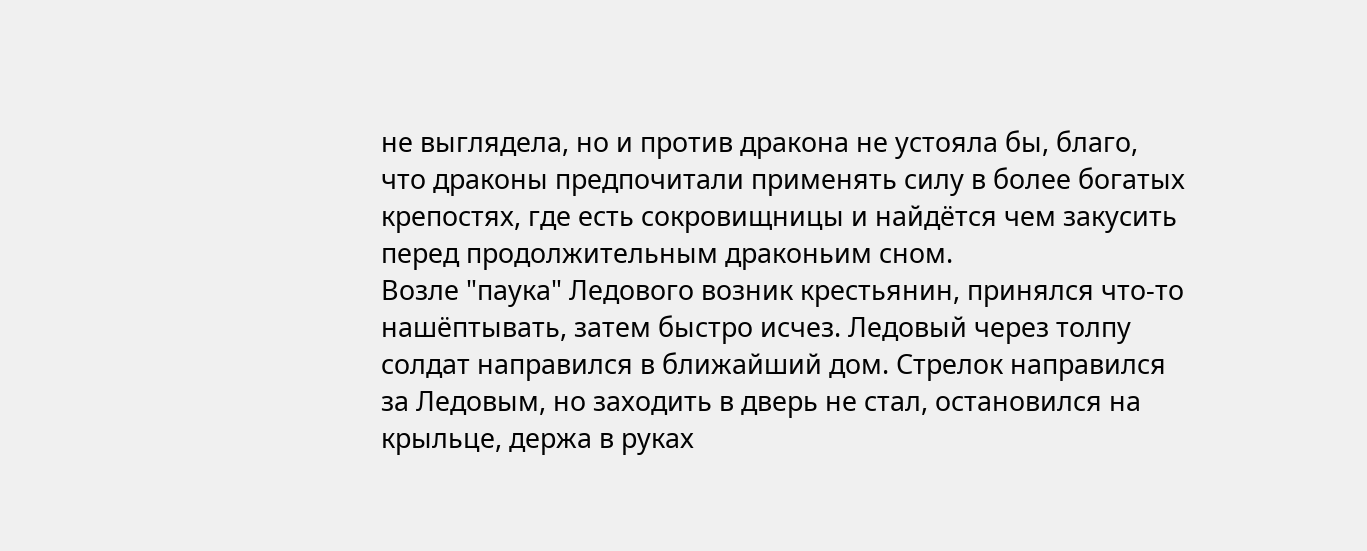не выглядела, но и против дракона не устояла бы, благо, что драконы предпочитали применять силу в более богатых крепостях, где есть сокровищницы и найдётся чем закусить перед продолжительным драконьим сном.
Возле "паука" Ледового возник крестьянин, принялся что-то нашёптывать, затем быстро исчез. Ледовый через толпу солдат направился в ближайший дом. Стрелок направился за Ледовым, но заходить в дверь не стал, остановился на крыльце, держа в руках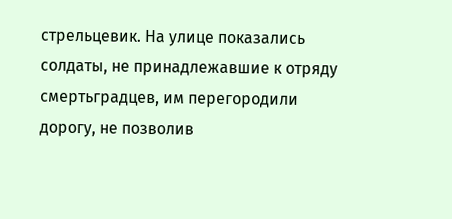стрельцевик. На улице показались солдаты, не принадлежавшие к отряду смертьградцев, им перегородили дорогу, не позволив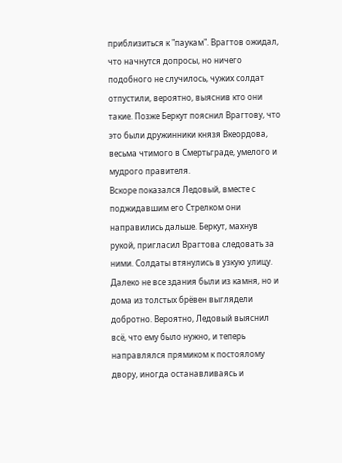приблизиться к "паукам". Врагтов ожидал, что начнутся допросы, но ничего подобного не случилось, чужих солдат отпустили, вероятно, выяснив кто они такие. Позже Беркут пояснил Врагтову, что это были дружинники князя Вкеордова, весьма чтимого в Смертьграде, умелого и мудрого правителя.
Вскоре показался Ледовый, вместе с поджидавшим его Стрелком они направились дальше. Беркут, махнув рукой, пригласил Врагтова следовать за ними. Солдаты втянулись в узкую улицу. Далеко не все здания были из камня, но и дома из толстых брёвен выглядели добротно. Вероятно, Ледовый выяснил всё, что ему было нужно, и теперь направлялся прямиком к постоялому двору, иногда останавливаясь и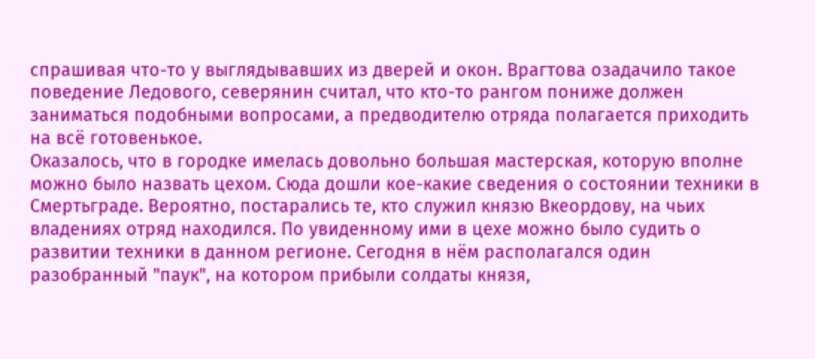спрашивая что-то у выглядывавших из дверей и окон. Врагтова озадачило такое поведение Ледового, северянин считал, что кто-то рангом пониже должен заниматься подобными вопросами, а предводителю отряда полагается приходить на всё готовенькое.
Оказалось, что в городке имелась довольно большая мастерская, которую вполне можно было назвать цехом. Сюда дошли кое-какие сведения о состоянии техники в Смертьграде. Вероятно, постарались те, кто служил князю Вкеордову, на чьих владениях отряд находился. По увиденному ими в цехе можно было судить о развитии техники в данном регионе. Сегодня в нём располагался один разобранный "паук", на котором прибыли солдаты князя,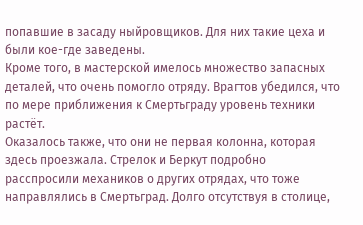попавшие в засаду ныйровщиков. Для них такие цеха и были кое-где заведены.
Кроме того, в мастерской имелось множество запасных деталей, что очень помогло отряду. Врагтов убедился, что по мере приближения к Смертьграду уровень техники растёт.
Оказалось также, что они не первая колонна, которая здесь проезжала. Стрелок и Беркут подробно расспросили механиков о других отрядах, что тоже направлялись в Смертьград. Долго отсутствуя в столице,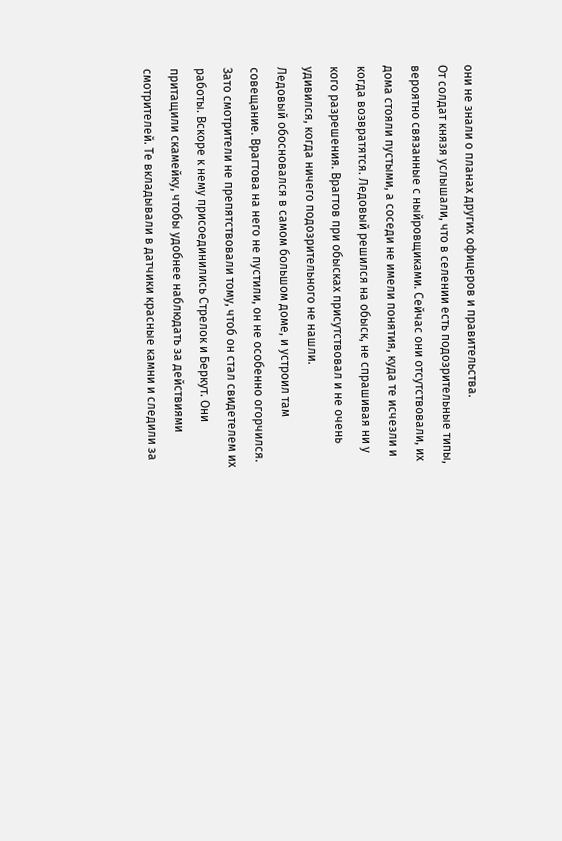они не знали о планах других офицеров и правительства.
От солдат князя услышали, что в селении есть подозрительные типы, вероятно связанные с ныйровщиками. Сейчас они отсутствовали, их дома стояли пустыми, а соседи не имели понятия, куда те исчезли и когда возвратятся. Ледовый решился на обыск, не спрашивая ни у кого разрешения. Врагтов при обысках присутствовал и не очень удивился, когда ничего подозрительного не нашли.
Ледовый обосновался в самом большом доме, и устроил там совещание. Врагтова на него не пустили, он не особенно огорчился. Зато смотрители не препятствовали тому, чтоб он стал свидетелем их работы. Вскоре к нему присоединились Стрелок и Беркут. Они притащили скамейку, чтобы удобнее наблюдать за действиями смотрителей. Те вкладывали в датчики красные камни и следили за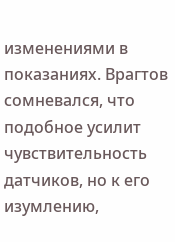изменениями в показаниях. Врагтов сомневался, что подобное усилит чувствительность датчиков, но к его изумлению,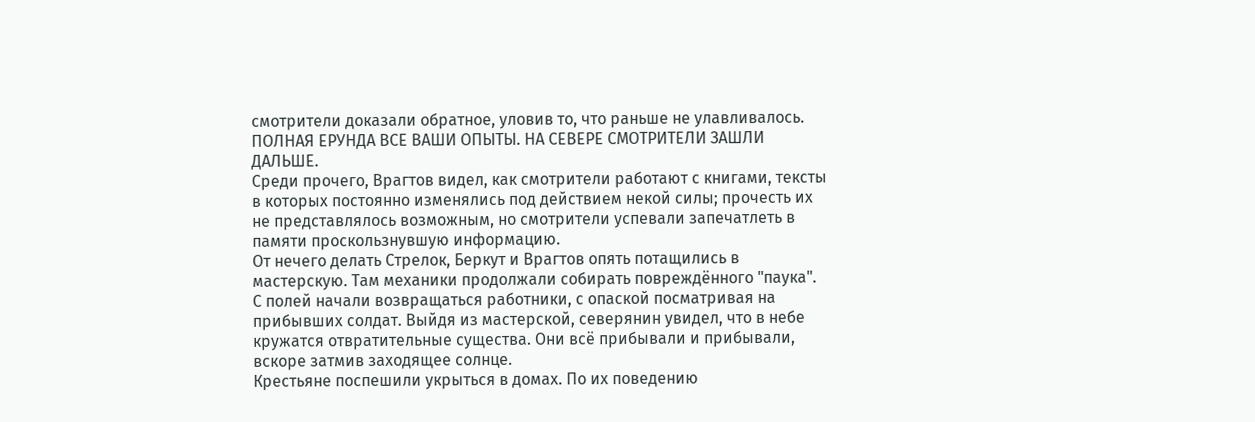смотрители доказали обратное, уловив то, что раньше не улавливалось.
ПОЛНАЯ ЕРУНДА ВСЕ ВАШИ ОПЫТЫ. НА СЕВЕРЕ СМОТРИТЕЛИ ЗАШЛИ ДАЛЬШЕ.
Среди прочего, Врагтов видел, как смотрители работают с книгами, тексты в которых постоянно изменялись под действием некой силы; прочесть их не представлялось возможным, но смотрители успевали запечатлеть в памяти проскользнувшую информацию.
От нечего делать Стрелок, Беркут и Врагтов опять потащились в мастерскую. Там механики продолжали собирать повреждённого "паука". С полей начали возвращаться работники, с опаской посматривая на прибывших солдат. Выйдя из мастерской, северянин увидел, что в небе кружатся отвратительные существа. Они всё прибывали и прибывали, вскоре затмив заходящее солнце.
Крестьяне поспешили укрыться в домах. По их поведению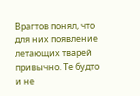Врагтов понял, что для них появление летающих тварей привычно. Те будто и не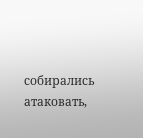собирались атаковать,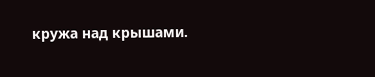кружа над крышами.